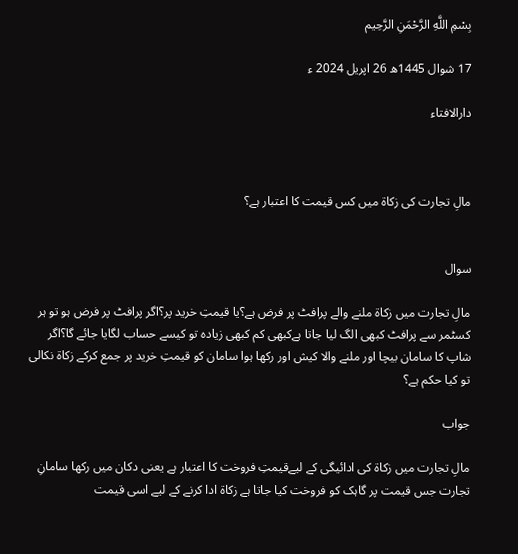بِسْمِ اللَّهِ الرَّحْمَنِ الرَّحِيم

17 شوال 1445ھ 26 اپریل 2024 ء

دارالافتاء



مالِ تجارت کی زکاۃ میں کس قیمت کا اعتبار ہے؟


سوال

مالِ تجارت میں زکاۃ ملنے والے پرافٹ پر فرض ہے؟یا قیمتِ خرید پر؟اگر پرافٹ پر فرض ہو تو ہر کسٹمر سے پرافٹ کبھی الگ لیا جاتا ہےکبھی کم کبھی زیادہ تو کیسے حساب لگایا جائے گا؟اگر شاپ کا سامان بیچا اور ملنے والا کیش اور رکھا ہوا سامان کو قیمتِ خرید پر جمع کرکے زکاۃ نکالی تو کیا حکم ہے؟

جواب

مالِ تجارت میں زکاۃ کی ادائیگی کے لیےقیمتِ فروخت کا اعتبار ہے یعنی دکان میں رکھا سامانِ تجارت جس قیمت پر گاہک کو فروخت کیا جاتا ہے زکاۃ ادا کرنے کے لیے اسی قیمت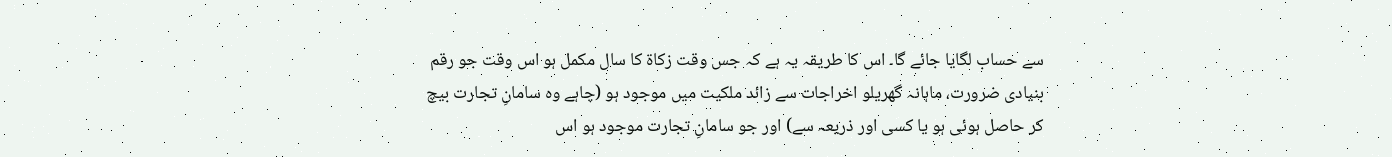سے حساب لگایا جائے گا۔ اس کا طریقہ یہ ہے کہ جس وقت زکاۃ کا سال مکمل ہو اس وقت جو رقم بنیادی ضرورت، ماہانہ گھریلو اخراجات سے زائد ملکیت میں موجود ہو (چاہے وہ سامانِ تجارت بیچ کر حاصل ہوئی ہو یا کسی اور ذریعہ سے) اور جو سامانِ تجارت موجود ہو اس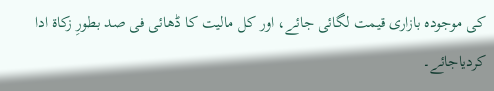کی موجودہ بازاری قیمت لگائی جائے، اور کل مالیت کا ڈھائی فی صد بطورِ زکاۃ ادا کردیاجائے۔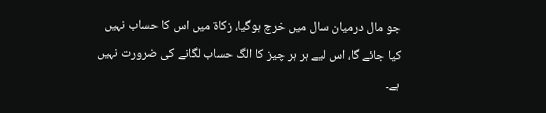جو مال درمیان سال میں خرچ ہوگیا، زکاۃ میں اس کا حساب نہیں کیا جائے گا، اس لیے ہر ہر چیز کا الگ حساب لگانے کی ضرورت نہیں ہے۔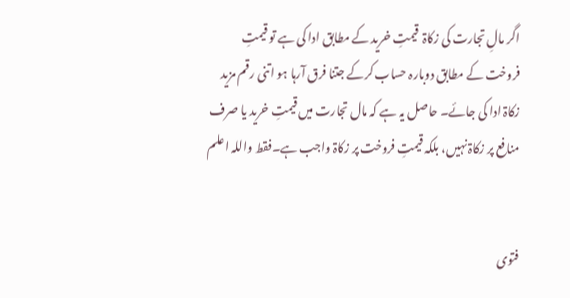اگر مالِ تجارت کی زکاۃ  قیمتِ خرید کے مطابق ادا کی ہے تو قیمتِ فروخت کے مطابق دوبارہ حساب کرکے جتنا فرق آرہا ہو اتنی رقم مزید زکاۃ ادا کی جائے۔ حاصل یہ ہے کہ مال تجارت میں قیمتِ خرید یا صرف منافع پر زکاۃ نہیں، بلکہ قیمتِ فروخت پر زکاۃ واجب ہے۔فقط واللہ اعلم


فتوی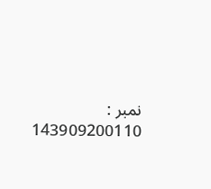نمبر : 143909200110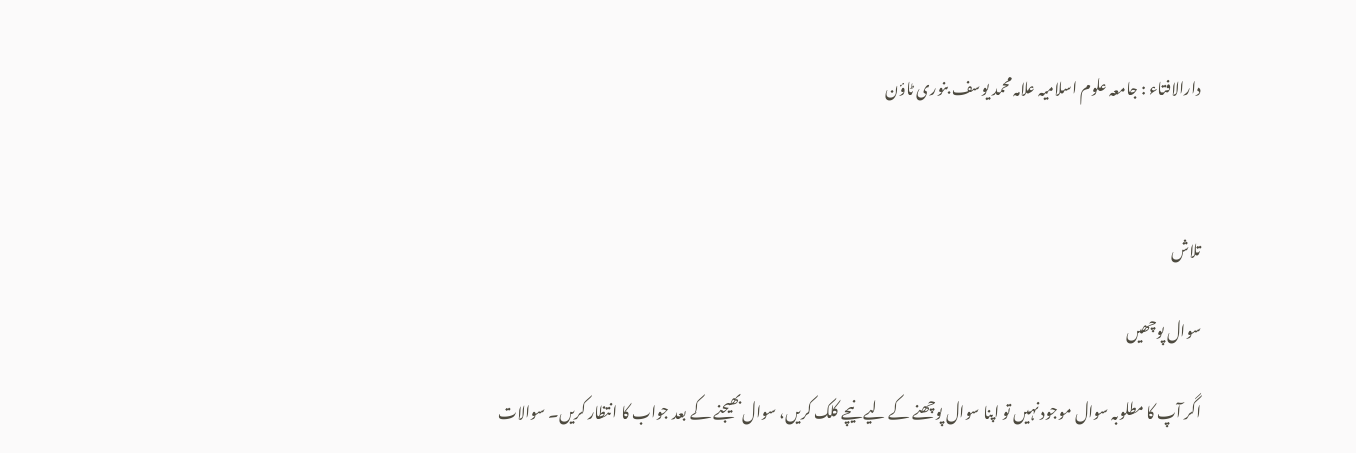دارالافتاء : جامعہ علوم اسلامیہ علامہ محمد یوسف بنوری ٹاؤن



تلاش

سوال پوچھیں

اگر آپ کا مطلوبہ سوال موجود نہیں تو اپنا سوال پوچھنے کے لیے نیچے کلک کریں، سوال بھیجنے کے بعد جواب کا انتظار کریں۔ سوالات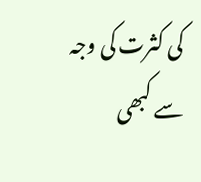کی کثرت کی وجہ سے کبھی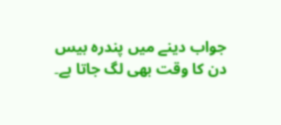جواب دینے میں پندرہ بیس دن کا وقت بھی لگ جاتا ہے۔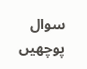سوال پوچھیں